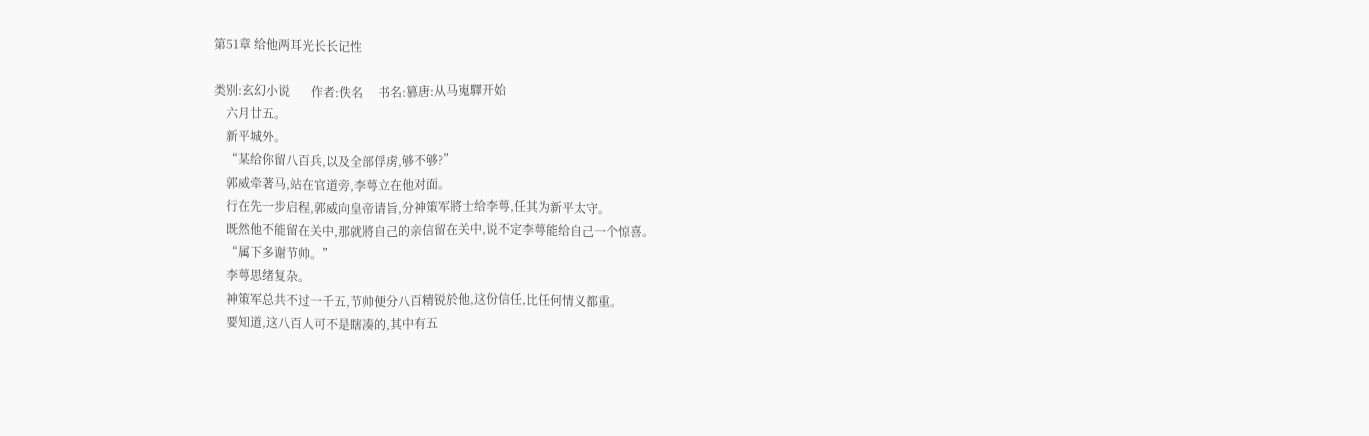第51章 给他两耳光长长记性

类别:玄幻小说       作者:佚名     书名:篡唐:从马嵬驛开始
    六月廿五。
    新平城外。
    “某给你留八百兵,以及全部俘虏,够不够?”
    郭威牵著马,站在官道旁,李萼立在他对面。
    行在先一步启程,郭威向皇帝请旨,分神策军將士给李萼,任其为新平太守。
    既然他不能留在关中,那就將自己的亲信留在关中,说不定李萼能给自己一个惊喜。
    “属下多谢节帅。”
    李萼思绪复杂。
    神策军总共不过一千五,节帅便分八百精锐於他,这份信任,比任何情义都重。
    要知道,这八百人可不是瞎凑的,其中有五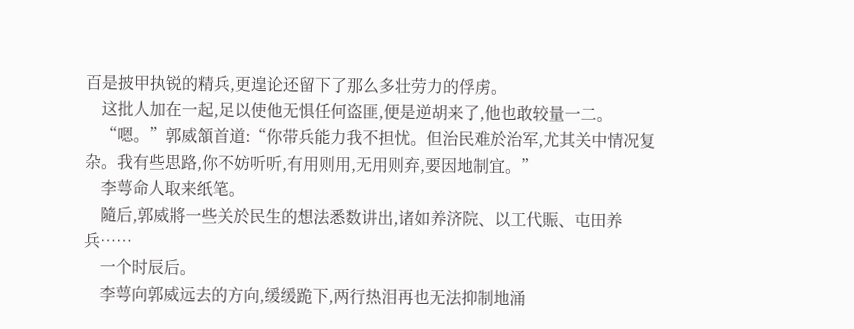百是披甲执锐的精兵,更遑论还留下了那么多壮劳力的俘虏。
    这批人加在一起,足以使他无惧任何盗匪,便是逆胡来了,他也敢较量一二。
    “嗯。”郭威頷首道:“你带兵能力我不担忧。但治民难於治军,尤其关中情况复杂。我有些思路,你不妨听听,有用则用,无用则弃,要因地制宜。”
    李萼命人取来纸笔。
    隨后,郭威將一些关於民生的想法悉数讲出,诸如养济院、以工代賑、屯田养兵……
    一个时辰后。
    李萼向郭威远去的方向,缓缓跪下,两行热泪再也无法抑制地涌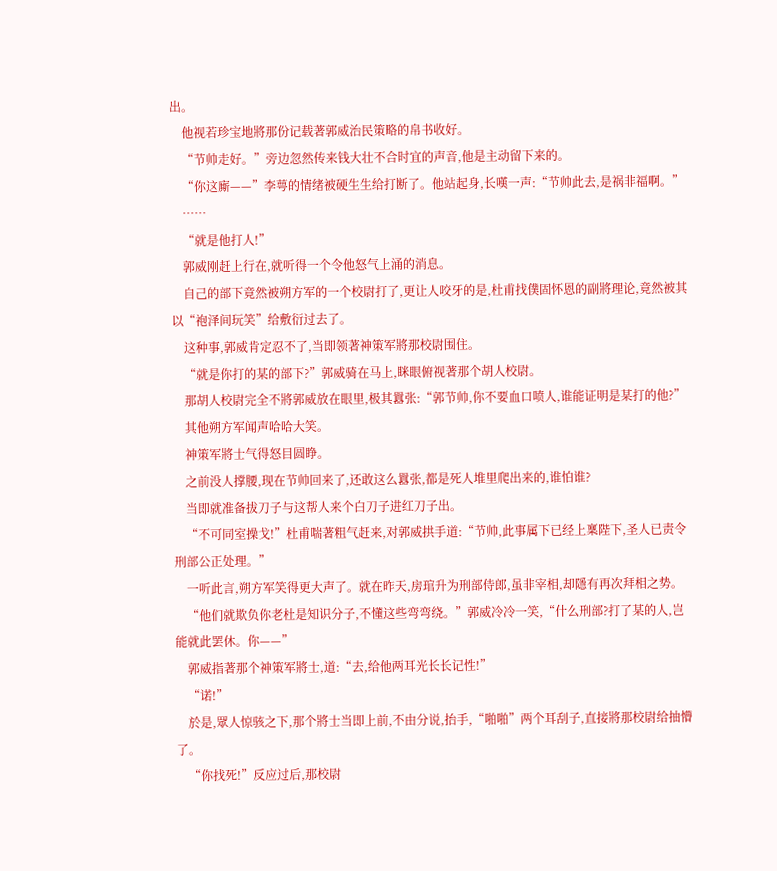出。
    他视若珍宝地將那份记载著郭威治民策略的帛书收好。
    “节帅走好。”旁边忽然传来钱大壮不合时宜的声音,他是主动留下来的。
    “你这廝——”李萼的情绪被硬生生给打断了。他站起身,长嘆一声:“节帅此去,是祸非福啊。”
    ……
    “就是他打人!”
    郭威刚赶上行在,就听得一个令他怒气上涌的消息。
    自己的部下竟然被朔方军的一个校尉打了,更让人咬牙的是,杜甫找僕固怀恩的副將理论,竟然被其以“袍泽间玩笑”给敷衍过去了。
    这种事,郭威肯定忍不了,当即领著神策军將那校尉围住。
    “就是你打的某的部下?”郭威骑在马上,眯眼俯视著那个胡人校尉。
    那胡人校尉完全不將郭威放在眼里,极其囂张:“郭节帅,你不要血口喷人,谁能证明是某打的他?”
    其他朔方军闻声哈哈大笑。
    神策军將士气得怒目圆睁。
    之前没人撑腰,现在节帅回来了,还敢这么囂张,都是死人堆里爬出来的,谁怕谁?
    当即就准备拔刀子与这帮人来个白刀子进红刀子出。
    “不可同室操戈!”杜甫喘著粗气赶来,对郭威拱手道:“节帅,此事属下已经上稟陛下,圣人已责令刑部公正处理。”
    一听此言,朔方军笑得更大声了。就在昨天,房琯升为刑部侍郎,虽非宰相,却隱有再次拜相之势。
    “他们就欺负你老杜是知识分子,不懂这些弯弯绕。”郭威冷冷一笑,“什么刑部?打了某的人,岂能就此罢休。你——”
    郭威指著那个神策军將士,道:“去,给他两耳光长长记性!”
    “诺!”
    於是,眾人惊骇之下,那个將士当即上前,不由分说,抬手,“啪啪”两个耳刮子,直接將那校尉给抽懵了。
    “你找死!”反应过后,那校尉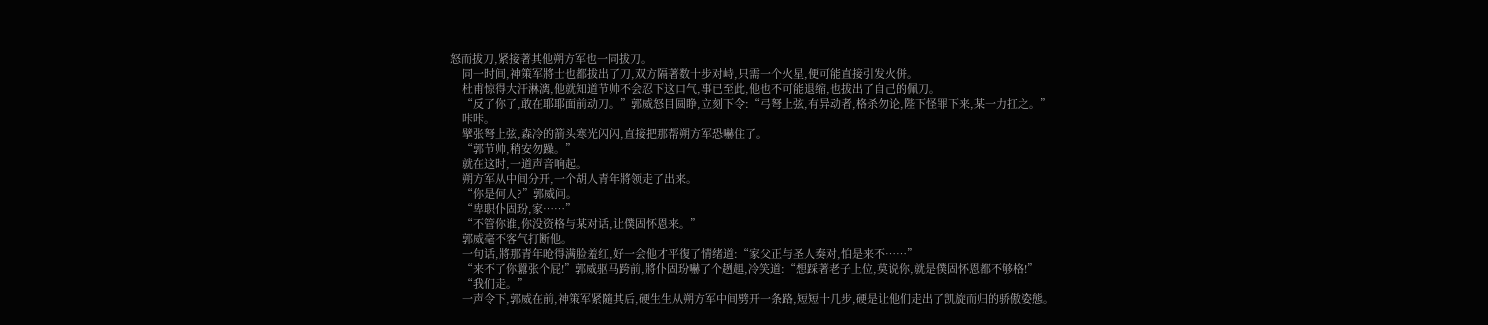怒而拔刀,紧接著其他朔方军也一同拔刀。
    同一时间,神策军將士也都拔出了刀,双方隔著数十步对峙,只需一个火星,便可能直接引发火併。
    杜甫惊得大汗淋漓,他就知道节帅不会忍下这口气,事已至此,他也不可能退缩,也拔出了自己的佩刀。
    “反了你了,敢在耶耶面前动刀。”郭威怒目圆睁,立刻下令:“弓弩上弦,有异动者,格杀勿论,陛下怪罪下来,某一力扛之。”
    咔咔。
    擘张弩上弦,森冷的箭头寒光闪闪,直接把那帮朔方军恐嚇住了。
    “郭节帅,稍安勿躁。”
    就在这时,一道声音响起。
    朔方军从中间分开,一个胡人青年將领走了出来。
    “你是何人?”郭威问。
    “卑职仆固玢,家……”
    “不管你谁,你没资格与某对话,让僕固怀恩来。”
    郭威毫不客气打断他。
    一句话,將那青年呛得满脸羞红,好一会他才平復了情绪道:“家父正与圣人奏对,怕是来不……”
    “来不了你囂张个屁!”郭威驱马跨前,將仆固玢嚇了个趔趄,冷笑道:“想踩著老子上位,莫说你,就是僕固怀恩都不够格!”
    “我们走。”
    一声令下,郭威在前,神策军紧隨其后,硬生生从朔方军中间劈开一条路,短短十几步,硬是让他们走出了凯旋而归的骄傲姿態。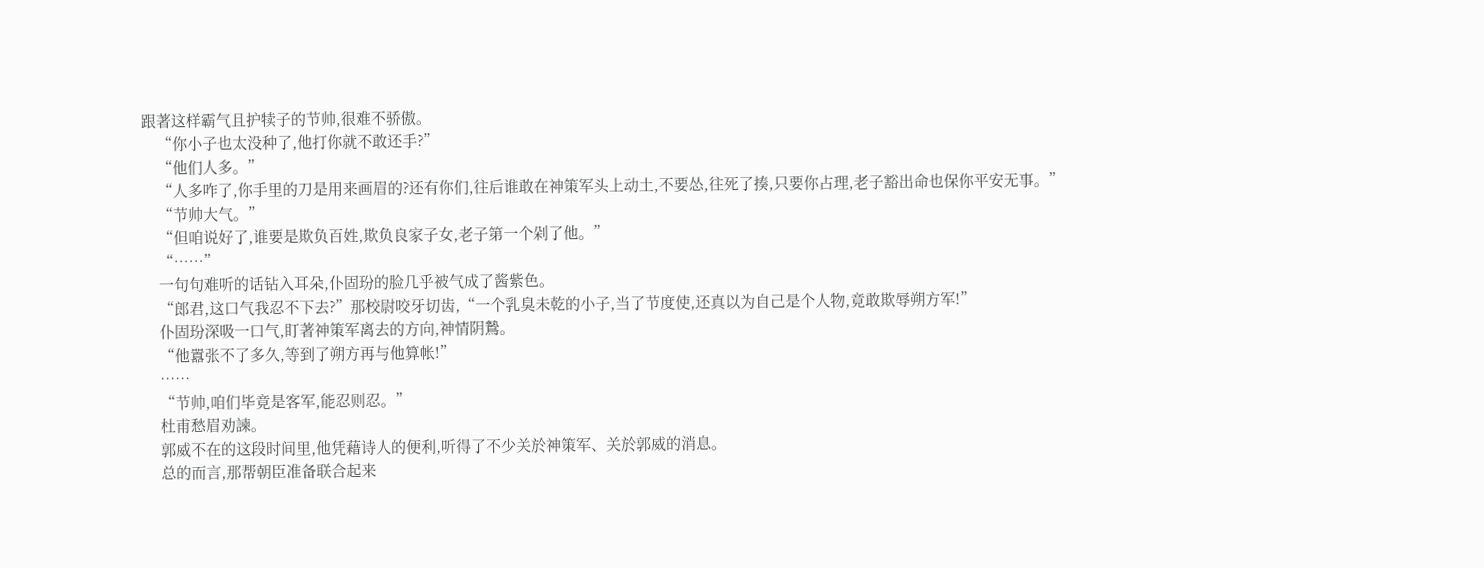跟著这样霸气且护犊子的节帅,很难不骄傲。
    “你小子也太没种了,他打你就不敢还手?”
    “他们人多。”
    “人多咋了,你手里的刀是用来画眉的?还有你们,往后谁敢在神策军头上动土,不要怂,往死了揍,只要你占理,老子豁出命也保你平安无事。”
    “节帅大气。”
    “但咱说好了,谁要是欺负百姓,欺负良家子女,老子第一个剁了他。”
    “……”
    一句句难听的话钻入耳朵,仆固玢的脸几乎被气成了酱紫色。
    “郎君,这口气我忍不下去?”那校尉咬牙切齿,“一个乳臭未乾的小子,当了节度使,还真以为自己是个人物,竟敢欺辱朔方军!”
    仆固玢深吸一口气,盯著神策军离去的方向,神情阴鷙。
    “他囂张不了多久,等到了朔方再与他算帐!”
    ……
    “节帅,咱们毕竟是客军,能忍则忍。”
    杜甫愁眉劝諫。
    郭威不在的这段时间里,他凭藉诗人的便利,听得了不少关於神策军、关於郭威的消息。
    总的而言,那帮朝臣准备联合起来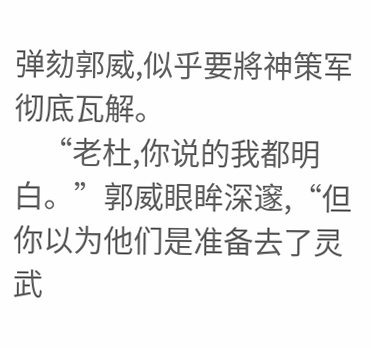弹劾郭威,似乎要將神策军彻底瓦解。
    “老杜,你说的我都明白。”郭威眼眸深邃,“但你以为他们是准备去了灵武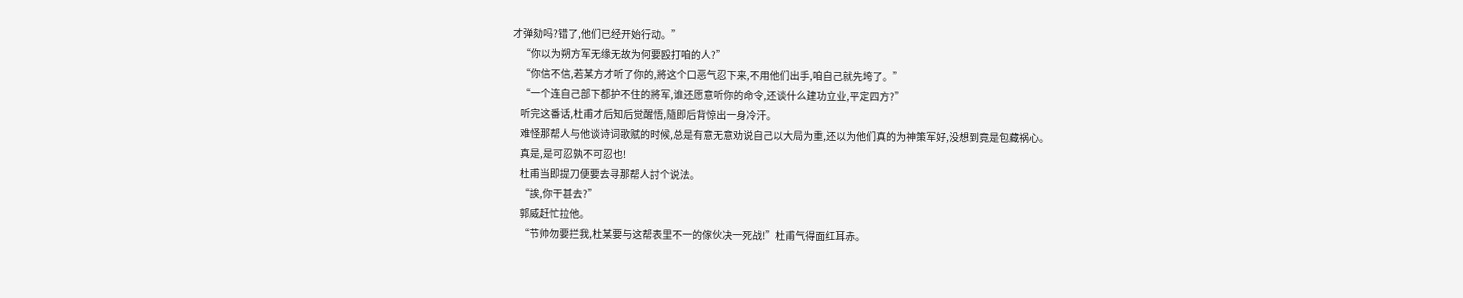才弹劾吗?错了,他们已经开始行动。”
    “你以为朔方军无缘无故为何要殴打咱的人?”
    “你信不信,若某方才听了你的,將这个口恶气忍下来,不用他们出手,咱自己就先垮了。”
    “一个连自己部下都护不住的將军,谁还愿意听你的命令,还谈什么建功立业,平定四方?”
    听完这番话,杜甫才后知后觉醒悟,隨即后背惊出一身冷汗。
    难怪那帮人与他谈诗词歌赋的时候,总是有意无意劝说自己以大局为重,还以为他们真的为神策军好,没想到竟是包藏祸心。
    真是,是可忍孰不可忍也!
    杜甫当即提刀便要去寻那帮人討个说法。
    “誒,你干甚去?”
    郭威赶忙拉他。
    “节帅勿要拦我,杜某要与这帮表里不一的傢伙决一死战!”杜甫气得面红耳赤。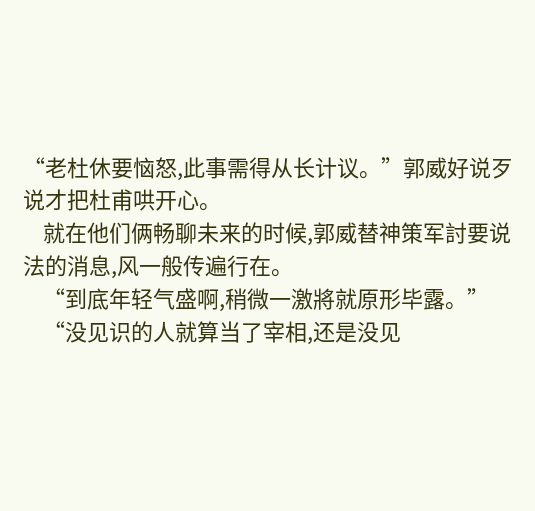“老杜休要恼怒,此事需得从长计议。”郭威好说歹说才把杜甫哄开心。
    就在他们俩畅聊未来的时候,郭威替神策军討要说法的消息,风一般传遍行在。
    “到底年轻气盛啊,稍微一激將就原形毕露。”
    “没见识的人就算当了宰相,还是没见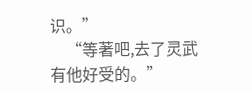识。”
    “等著吧,去了灵武有他好受的。”